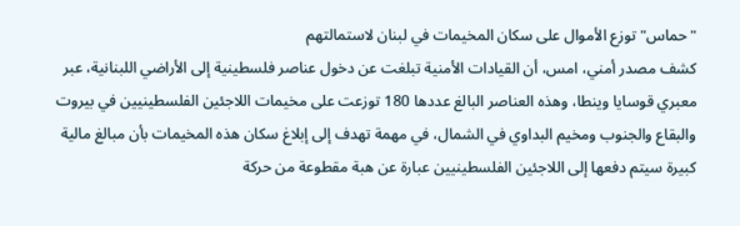"حماس" توزع الأموال على سكان المخيمات في لبنان لاستمالتهم
كشف مصدر أمني، امس، أن القيادات الأمنية تبلغت عن دخول عناصر فلسطينية إلى الأراضي اللبنانية، عبر معبري قوسايا وينطا، وهذه العناصر البالغ عددها 180 توزعت على مخيمات اللاجئين الفلسطينيين في بيروت والبقاع والجنوب ومخيم البداوي في الشمال، في مهمة تهدف إلى إبلاغ سكان هذه المخيمات بأن مبالغ مالية كبيرة سيتم دفعها إلى اللاجئين الفلسطينيين عبارة عن هبة مقطوعة من حركة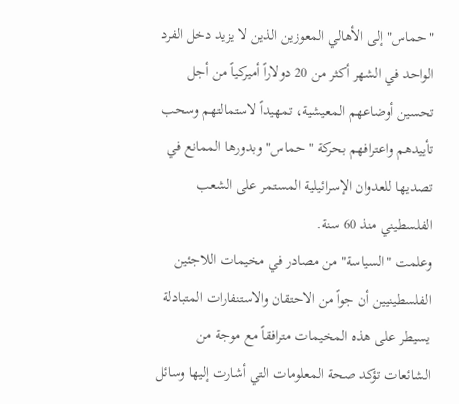"حماس" إلى الأهالي المعوزين الذين لا يزيد دخل الفرد الواحد في الشهر أكثر من 20 دولاراً أميركياً من أجل تحسين أوضاعهم المعيشية، تمهيداً لاستمالتهم وسحب تأييدهم واعترافهم بحركة "حماس" وبدورها الممانع في تصديها للعدوان الإسرائيلية المستمر على الشعب الفلسطيني منذ 60 سنة.
وعلمت "السياسة" من مصادر في مخيمات اللاجئين الفلسطينيين أن جواً من الاحتقان والاستنفارات المتبادلة يسيطر على هذه المخيمات مترافقاً مع موجة من الشائعات تؤكد صحة المعلومات التي أشارت إليها وسائل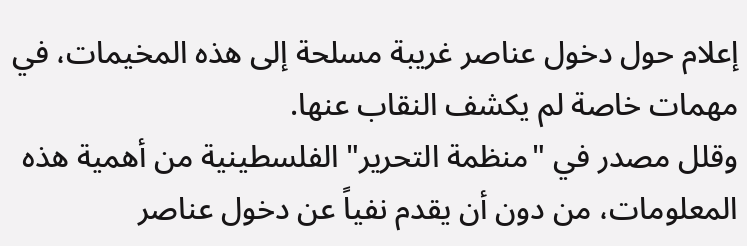إعلام حول دخول عناصر غريبة مسلحة إلى هذه المخيمات، في مهمات خاصة لم يكشف النقاب عنها.
وقلل مصدر في "منظمة التحرير" الفلسطينية من أهمية هذه المعلومات، من دون أن يقدم نفياً عن دخول عناصر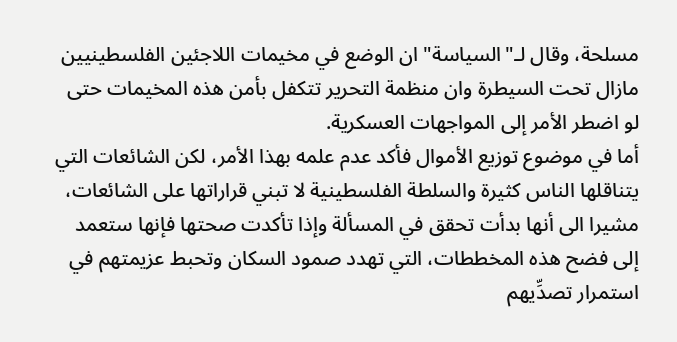مسلحة، وقال لـ"السياسة" ان الوضع في مخيمات اللاجئين الفلسطينيين مازال تحت السيطرة وان منظمة التحرير تتكفل بأمن هذه المخيمات حتى لو اضطر الأمر إلى المواجهات العسكرية.
أما في موضوع توزيع الأموال فأكد عدم علمه بهذا الأمر، لكن الشائعات التي يتناقلها الناس كثيرة والسلطة الفلسطينية لا تبني قراراتها على الشائعات، مشيرا الى أنها بدأت تحقق في المسألة وإذا تأكدت صحتها فإنها ستعمد إلى فضح هذه المخططات، التي تهدد صمود السكان وتحبط عزيمتهم في استمرار تصدِّيهم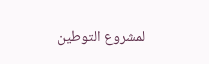لمشروع التوطين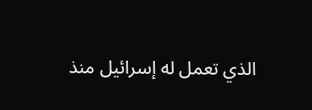الذي تعمل له إسرائيل منذ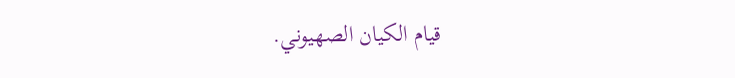قيام الكيان الصهيوني.